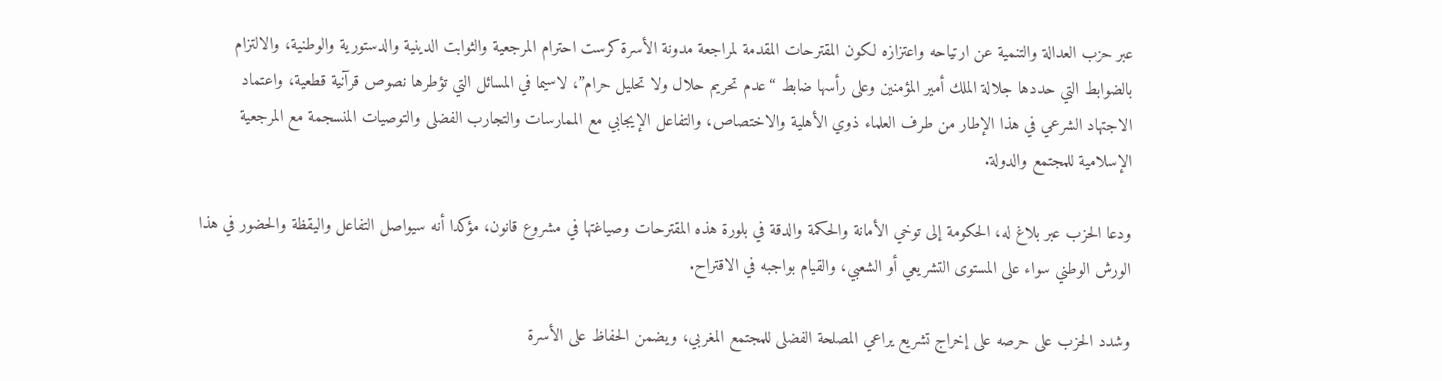عبر حزب العدالة والتنمية عن ارتياحه واعتزازه لكون المقترحات المقدمة لمراجعة مدونة الأسرة كرست احترام المرجعية والثوابت الدينية والدستورية والوطنية، والالتزام بالضوابط التي حددها جلالة الملك أمير المؤمنين وعلى رأسها ضابط “عدم تحريم حلال ولا تحليل حرام”، لاسيما في المسائل التي تؤطرها نصوص قرآنية قطعية، واعتماد الاجتهاد الشرعي في هذا الإطار من طرف العلماء ذوي الأهلية والاختصاص، والتفاعل الإيجابي مع الممارسات والتجارب الفضلى والتوصيات المنسجمة مع المرجعية الإسلامية للمجتمع والدولة.

ودعا الحزب عبر بلاغ له، الحكومة إلى توخي الأمانة والحكمة والدقة في بلورة هذه المقترحات وصياغتها في مشروع قانون، مؤكدا أنه سيواصل التفاعل واليقظة والحضور في هذا الورش الوطني سواء على المستوى التشريعي أو الشعبي، والقيام بواجبه في الاقتراح.

وشدد الحزب على حرصه على إخراج تشريع يراعي المصلحة الفضلى للمجتمع المغربي، ويضمن الحفاظ على الأسرة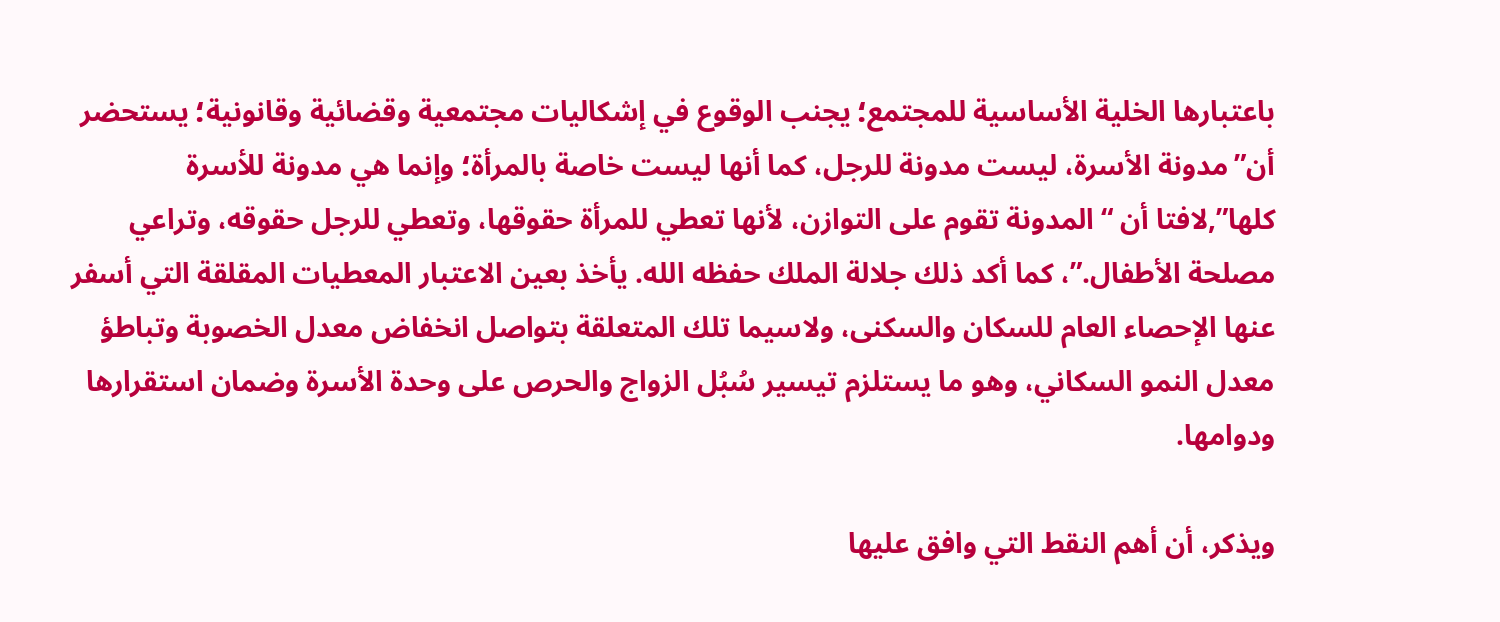باعتبارها الخلية الأساسية للمجتمع؛ يجنب الوقوع في إشكاليات مجتمعية وقضائية وقانونية؛ يستحضر أن”مدونة الأسرة، ليست مدونة للرجل، كما أنها ليست خاصة بالمرأة؛ وإنما هي مدونة للأسرة كلها”,لافتا أن “المدونة تقوم على التوازن، لأنها تعطي للمرأة حقوقها، وتعطي للرجل حقوقه، وتراعي مصلحة الأطفال.”، كما أكد ذلك جلالة الملك حفظه الله. يأخذ بعين الاعتبار المعطيات المقلقة التي أسفر عنها الإحصاء العام للسكان والسكنى، ولاسيما تلك المتعلقة بتواصل انخفاض معدل الخصوبة وتباطؤ معدل النمو السكاني، وهو ما يستلزم تيسير سُبُل الزواج والحرص على وحدة الأسرة وضمان استقرارها ودوامها.

ويذكر، أن أهم النقط التي وافق عليها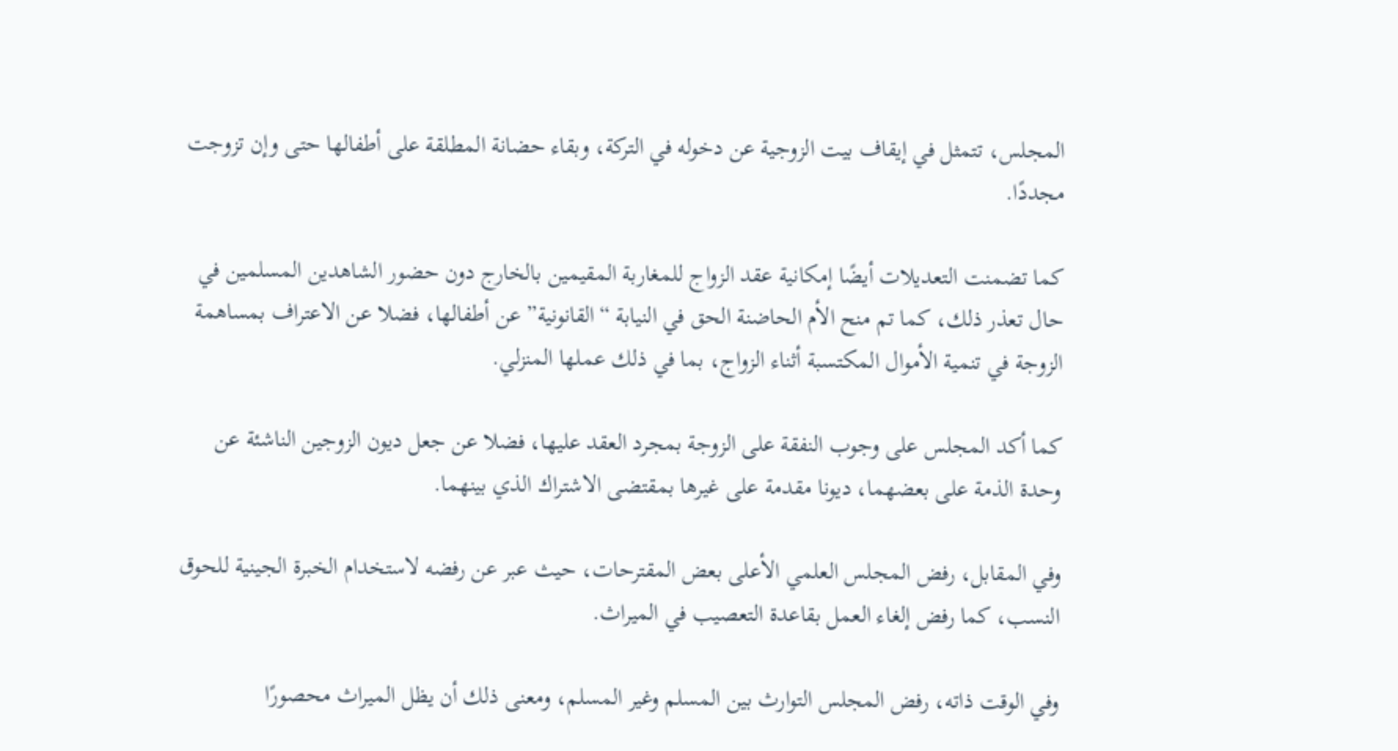المجلس، تتمثل في إيقاف بيت الزوجية عن دخوله في التركة، وبقاء حضانة المطلقة على أطفالها حتى وإن تزوجت مجددًا.

كما تضمنت التعديلات أيضًا إمكانية عقد الزواج للمغاربة المقيمين بالخارج دون حضور الشاهدين المسلمين في حال تعذر ذلك، كما تم منح الأم الحاضنة الحق في النيابة “القانونية” عن أطفالها، فضلا عن الاعتراف بمساهمة الزوجة في تنمية الأموال المكتسبة أثناء الزواج، بما في ذلك عملها المنزلي.

كما أكد المجلس على وجوب النفقة على الزوجة بمجرد العقد عليها، فضلا عن جعل ديون الزوجين الناشئة عن وحدة الذمة على بعضهما، ديونا مقدمة على غيرها بمقتضى الاشتراك الذي بينهما.

وفي المقابل، رفض المجلس العلمي الأعلى بعض المقترحات، حيث عبر عن رفضه لاستخدام الخبرة الجينية للحوق النسب، كما رفض إلغاء العمل بقاعدة التعصيب في الميراث.

وفي الوقت ذاته، رفض المجلس التوارث بين المسلم وغير المسلم، ومعنى ذلك أن يظل الميراث محصورًا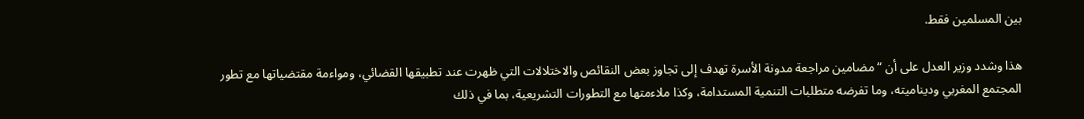بين المسلمين فقط.

هذا وشدد وزير العدل على أن “مضامين مراجعة مدونة الأسرة تهدف إلى تجاوز بعض النقائص والاختلالات التي ظهرت عند تطبيقها القضائي، ومواءمة مقتضياتها مع تطور المجتمع المغربي وديناميته، وما تفرضه متطلبات التنمية المستدامة، وكذا ملاءمتها مع التطورات التشريعية، بما في ذلك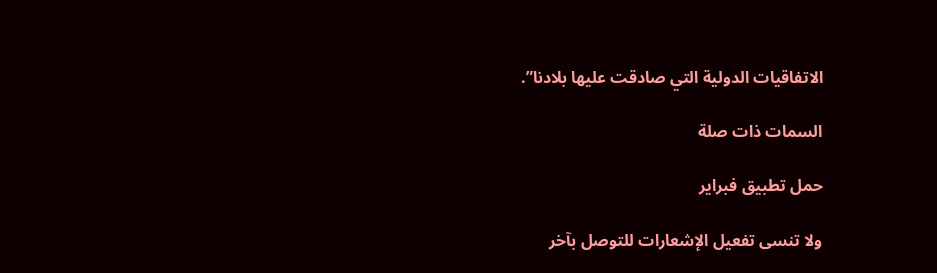الاتفاقيات الدولية التي صادقت عليها بلادنا”.

السمات ذات صلة

حمل تطبيق فبراير

ولا تنسى تفعيل الإشعارات للتوصل بآخر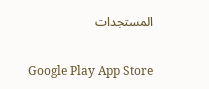المستجدات

Google Play App Store